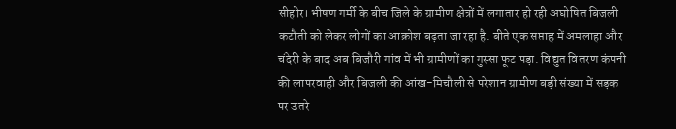सीहोर। भीषण गर्मी के बीच जिले के ग्रामीण क्षेत्रों में लगातार हो रही अघोषित बिजली कटौती को लेकर लोगों का आक्रोश बढ़ता जा रहा है. बीते एक सप्ताह में अमलाहा और चंदेरी के बाद अब बिजौरी गांव में भी ग्रामीणों का गुस्सा फूट पड़ा. विद्युत वितरण कंपनी की लापरवाही और बिजली की आंख-मिचौली से परेशान ग्रामीण बड़ी संख्या में सड़क पर उतरे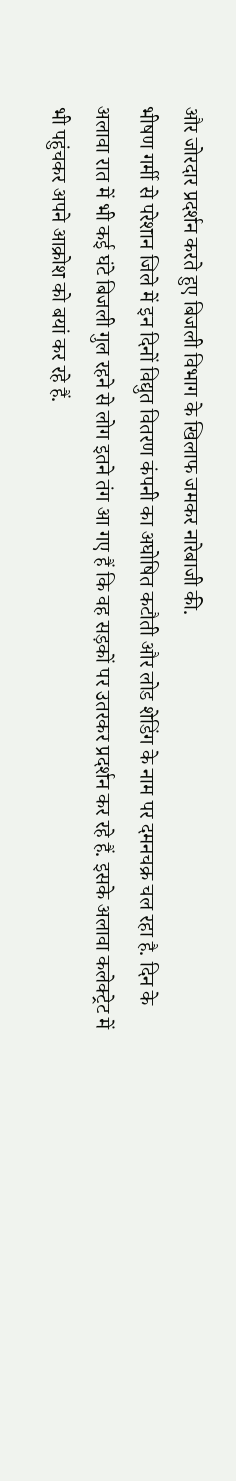और जोरदार प्रदर्शन करते हुए बिजली विभाग के खिलाफ जमकर नारेबाजी की.
भीषण गर्मी से परेशान जिले में इन दिनों विद्युत वितरण कंपनी का अघोषित कटौती और लोड शेडिंग के नाम पर दमनचक्र चल रहा है. दिन के अलावा रात में भी कई घंटे बिजली गुल रहने से लोग इतने तंग आ गए हैं कि वह सड़कों पर उतरकर प्रदर्शन कर रहे हैं. इसके अलावा कलेक्ट्रेट में भी पहुंचकर अपने आक्रोश को बयां कर रहे हैं.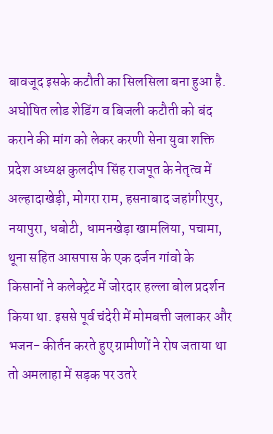बावजूद इसके कटौती का सिलसिला बना हुआ है.
अघोषित लोड शेडिंग व बिजली कटौती को बंद कराने की मांग को लेकर करणी सेना युवा शक्ति प्रदेश अध्यक्ष कुलदीप सिंह राजपूत के नेतृत्व में अल्हादाखेड़ी, मोगरा राम, हसनाबाद जहांगीरपुर, नयापुरा, धबोटी, धामनखेड़ा खामलिया, पचामा, थूना सहित आसपास के एक दर्जन गांवो के किसानों ने कलेक्ट्रेट में जोरदार हल्ला बोल प्रदर्शन किया था. इससे पूर्व चंदेरी में मोमबत्ती जलाकर और भजन- कीर्तन करते हुए ग्रामीणों ने रोष जताया था तो अमलाहा में सड़क पर उतरे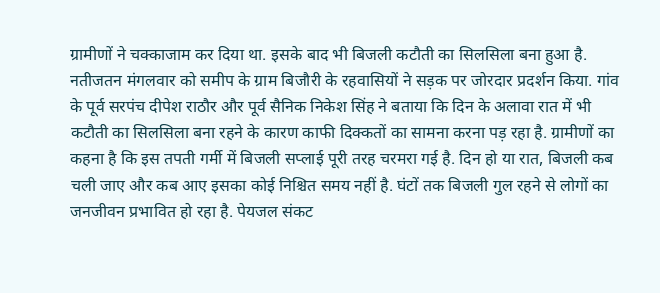ग्रामीणों ने चक्काजाम कर दिया था. इसके बाद भी बिजली कटौती का सिलसिला बना हुआ है. नतीजतन मंगलवार को समीप के ग्राम बिजौरी के रहवासियों ने सड़क पर जोरदार प्रदर्शन किया. गांव के पूर्व सरपंच दीपेश राठौर और पूर्व सैनिक निकेश सिंह ने बताया कि दिन के अलावा रात में भी कटौती का सिलसिला बना रहने के कारण काफी दिक्कतों का सामना करना पड़ रहा है. ग्रामीणों का कहना है कि इस तपती गर्मी में बिजली सप्लाई पूरी तरह चरमरा गई है. दिन हो या रात, बिजली कब चली जाए और कब आए इसका कोई निश्चित समय नहीं है. घंटों तक बिजली गुल रहने से लोगों का जनजीवन प्रभावित हो रहा है. पेयजल संकट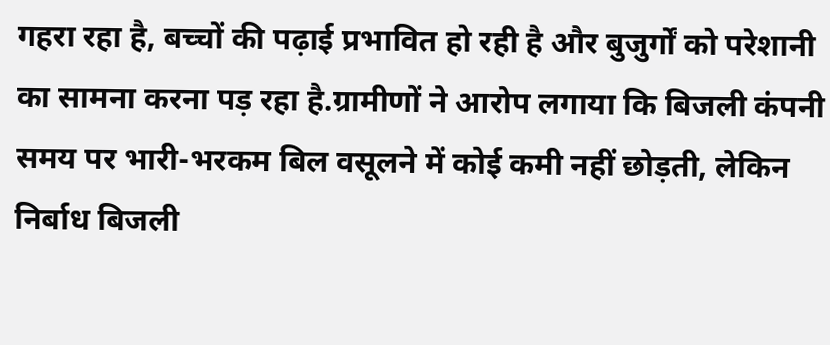गहरा रहा है, बच्चों की पढ़ाई प्रभावित हो रही है और बुजुर्गों को परेशानी का सामना करना पड़ रहा है.ग्रामीणों ने आरोप लगाया कि बिजली कंपनी समय पर भारी-भरकम बिल वसूलने में कोई कमी नहीं छोड़ती, लेकिन निर्बाध बिजली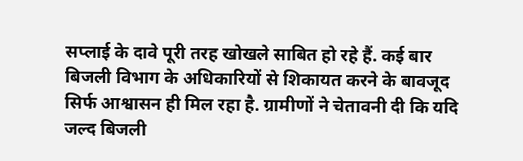सप्लाई के दावे पूरी तरह खोखले साबित हो रहे हैं. कई बार बिजली विभाग के अधिकारियों से शिकायत करने के बावजूद सिर्फ आश्वासन ही मिल रहा है. ग्रामीणों ने चेतावनी दी कि यदि जल्द बिजली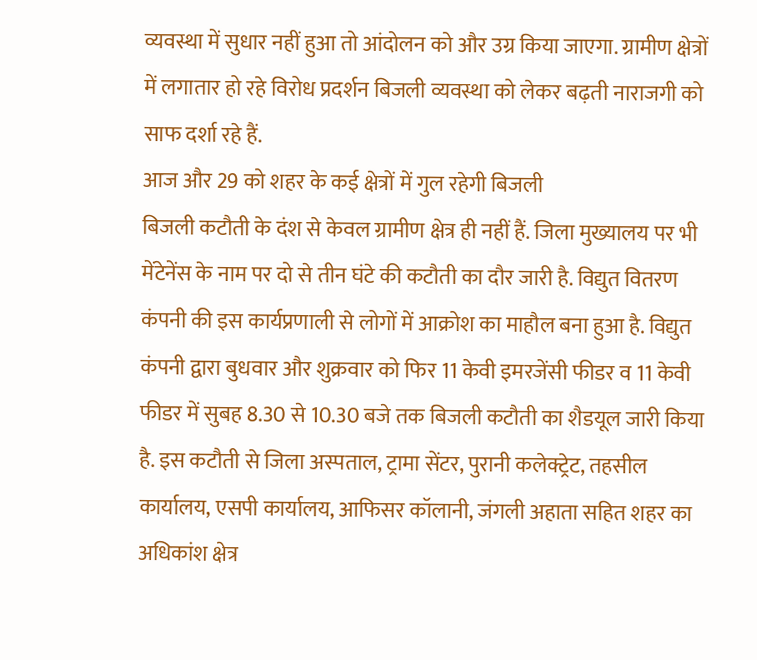व्यवस्था में सुधार नहीं हुआ तो आंदोलन को और उग्र किया जाएगा. ग्रामीण क्षेत्रों में लगातार हो रहे विरोध प्रदर्शन बिजली व्यवस्था को लेकर बढ़ती नाराजगी को साफ दर्शा रहे हैं.
आज और 29 को शहर के कई क्षेत्रों में गुल रहेगी बिजली
बिजली कटौती के दंश से केवल ग्रामीण क्षेत्र ही नहीं हैं. जिला मुख्यालय पर भी मेंटेनेंस के नाम पर दो से तीन घंटे की कटौती का दौर जारी है. विद्युत वितरण कंपनी की इस कार्यप्रणाली से लोगों में आक्रोश का माहौल बना हुआ है. विद्युत कंपनी द्वारा बुधवार और शुक्रवार को फिर 11 केवी इमरजेंसी फीडर व 11 केवी फीडर में सुबह 8.30 से 10.30 बजे तक बिजली कटौती का शैडयूल जारी किया है. इस कटौती से जिला अस्पताल, ट्रामा सेंटर, पुरानी कलेक्ट्रेट, तहसील कार्यालय, एसपी कार्यालय, आफिसर कॉलानी, जंगली अहाता सहित शहर का अधिकांश क्षेत्र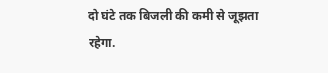दो घंटे तक बिजली की कमी से जूझता रहेगा.